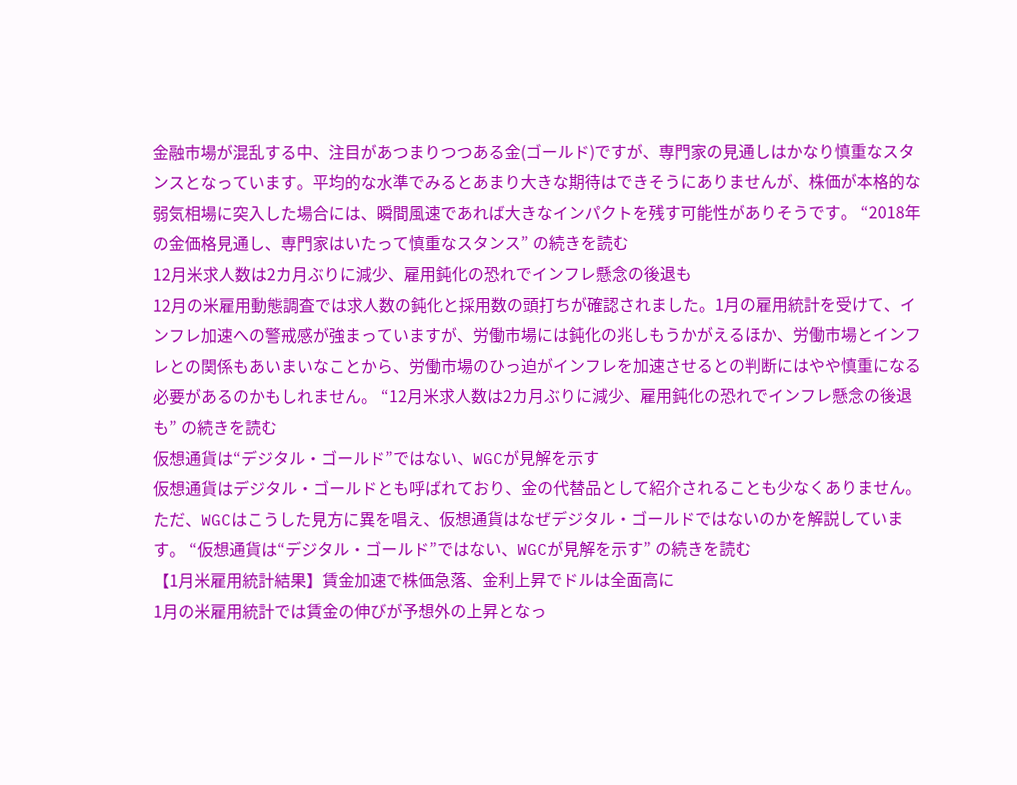金融市場が混乱する中、注目があつまりつつある金(ゴールド)ですが、専門家の見通しはかなり慎重なスタンスとなっています。平均的な水準でみるとあまり大きな期待はできそうにありませんが、株価が本格的な弱気相場に突入した場合には、瞬間風速であれば大きなインパクトを残す可能性がありそうです。 “2018年の金価格見通し、専門家はいたって慎重なスタンス” の続きを読む
12月米求人数は2カ月ぶりに減少、雇用鈍化の恐れでインフレ懸念の後退も
12月の米雇用動態調査では求人数の鈍化と採用数の頭打ちが確認されました。1月の雇用統計を受けて、インフレ加速への警戒感が強まっていますが、労働市場には鈍化の兆しもうかがえるほか、労働市場とインフレとの関係もあいまいなことから、労働市場のひっ迫がインフレを加速させるとの判断にはやや慎重になる必要があるのかもしれません。 “12月米求人数は2カ月ぶりに減少、雇用鈍化の恐れでインフレ懸念の後退も” の続きを読む
仮想通貨は“デジタル・ゴールド”ではない、WGCが見解を示す
仮想通貨はデジタル・ゴールドとも呼ばれており、金の代替品として紹介されることも少なくありません。ただ、WGCはこうした見方に異を唱え、仮想通貨はなぜデジタル・ゴールドではないのかを解説しています。 “仮想通貨は“デジタル・ゴールド”ではない、WGCが見解を示す” の続きを読む
【1月米雇用統計結果】賃金加速で株価急落、金利上昇でドルは全面高に
1月の米雇用統計では賃金の伸びが予想外の上昇となっ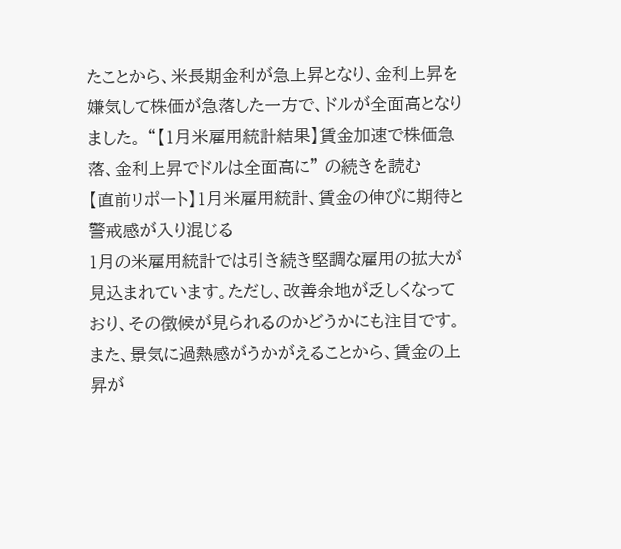たことから、米長期金利が急上昇となり、金利上昇を嫌気して株価が急落した一方で、ドルが全面高となりました。 “【1月米雇用統計結果】賃金加速で株価急落、金利上昇でドルは全面高に” の続きを読む
【直前リポート】1月米雇用統計、賃金の伸びに期待と警戒感が入り混じる
1月の米雇用統計では引き続き堅調な雇用の拡大が見込まれています。ただし、改善余地が乏しくなっており、その徴候が見られるのかどうかにも注目です。また、景気に過熱感がうかがえることから、賃金の上昇が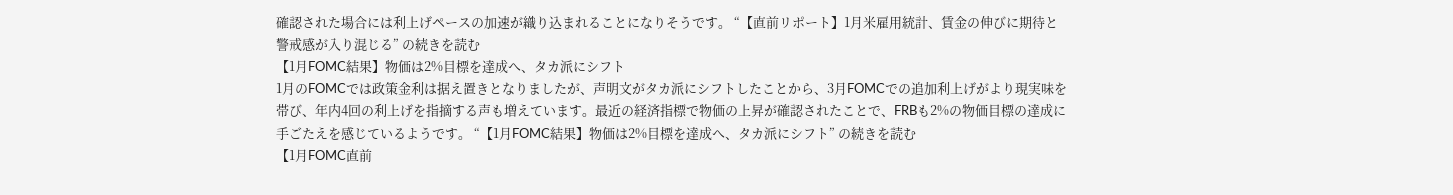確認された場合には利上げペースの加速が織り込まれることになりそうです。 “【直前リポート】1月米雇用統計、賃金の伸びに期待と警戒感が入り混じる” の続きを読む
【1月FOMC結果】物価は2%目標を達成へ、タカ派にシフト
1月のFOMCでは政策金利は据え置きとなりましたが、声明文がタカ派にシフトしたことから、3月FOMCでの追加利上げがより現実味を帯び、年内4回の利上げを指摘する声も増えています。最近の経済指標で物価の上昇が確認されたことで、FRBも2%の物価目標の達成に手ごたえを感じているようです。 “【1月FOMC結果】物価は2%目標を達成へ、タカ派にシフト” の続きを読む
【1月FOMC直前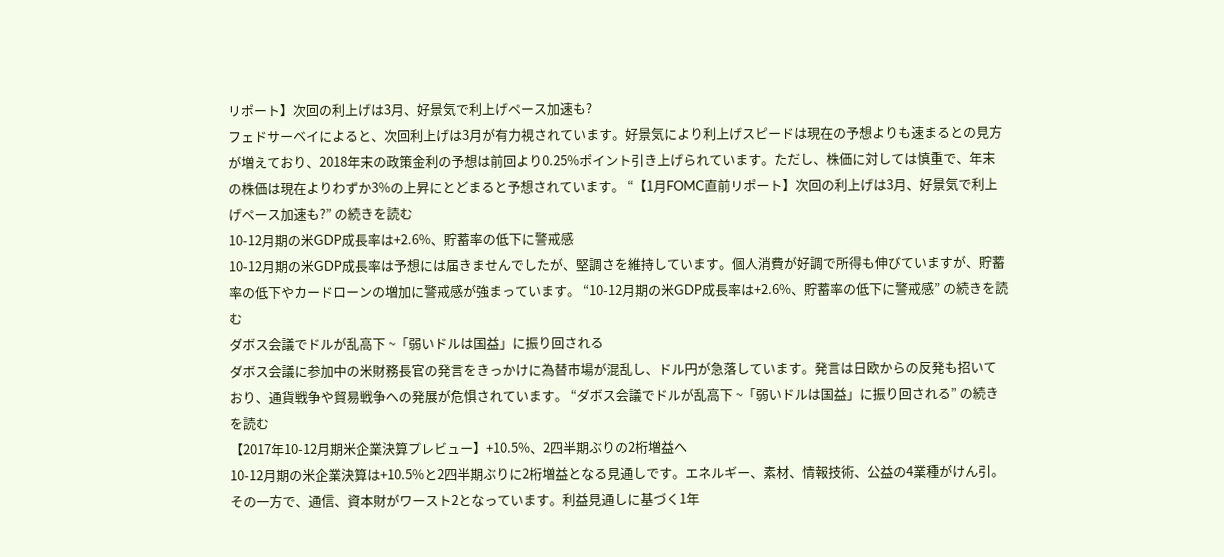リポート】次回の利上げは3月、好景気で利上げペース加速も?
フェドサーベイによると、次回利上げは3月が有力視されています。好景気により利上げスピードは現在の予想よりも速まるとの見方が増えており、2018年末の政策金利の予想は前回より0.25%ポイント引き上げられています。ただし、株価に対しては慎重で、年末の株価は現在よりわずか3%の上昇にとどまると予想されています。 “【1月FOMC直前リポート】次回の利上げは3月、好景気で利上げペース加速も?” の続きを読む
10-12月期の米GDP成長率は+2.6%、貯蓄率の低下に警戒感
10-12月期の米GDP成長率は予想には届きませんでしたが、堅調さを維持しています。個人消費が好調で所得も伸びていますが、貯蓄率の低下やカードローンの増加に警戒感が強まっています。 “10-12月期の米GDP成長率は+2.6%、貯蓄率の低下に警戒感” の続きを読む
ダボス会議でドルが乱高下 ~「弱いドルは国益」に振り回される
ダボス会議に参加中の米財務長官の発言をきっかけに為替市場が混乱し、ドル円が急落しています。発言は日欧からの反発も招いており、通貨戦争や貿易戦争への発展が危惧されています。 “ダボス会議でドルが乱高下 ~「弱いドルは国益」に振り回される” の続きを読む
【2017年10-12月期米企業決算プレビュー】+10.5%、2四半期ぶりの2桁増益へ
10-12月期の米企業決算は+10.5%と2四半期ぶりに2桁増益となる見通しです。エネルギー、素材、情報技術、公益の4業種がけん引。その一方で、通信、資本財がワースト2となっています。利益見通しに基づく1年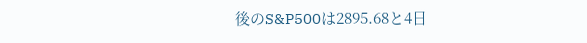後のS&P500は2895.68と4日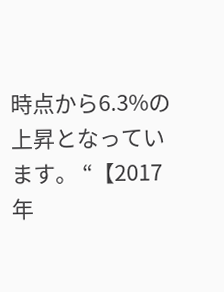時点から6.3%の上昇となっています。 “【2017年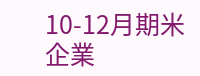10-12月期米企業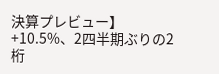決算プレビュー】+10.5%、2四半期ぶりの2桁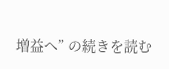増益へ” の続きを読む